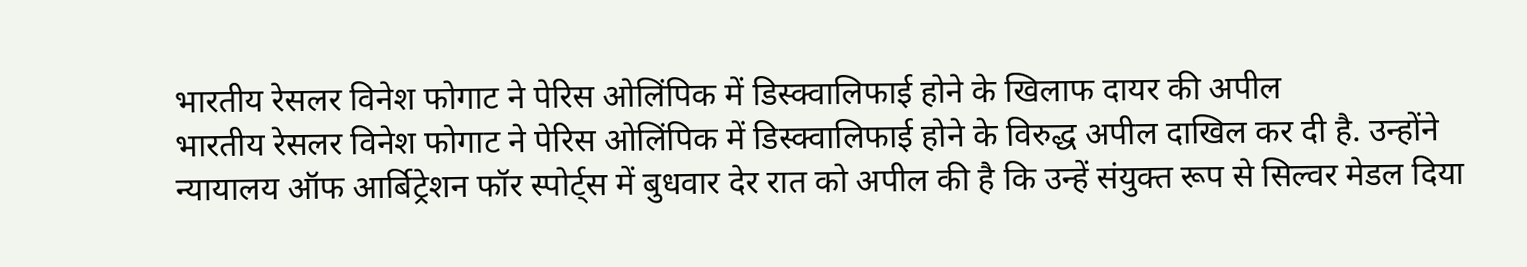भारतीय रेसलर विनेश फोगाट ने पेरिस ओलिंपिक में डिस्क्वालिफाई होने के खिलाफ दायर की अपील
भारतीय रेसलर विनेश फोगाट ने पेरिस ओलिंपिक में डिस्क्वालिफाई होने के विरुद्ध अपील दाखिल कर दी है. उन्होंने न्यायालय ऑफ आर्बिट्रेशन फॉर स्पोर्ट्स में बुधवार देर रात को अपील की है कि उन्हें संयुक्त रूप से सिल्वर मेडल दिया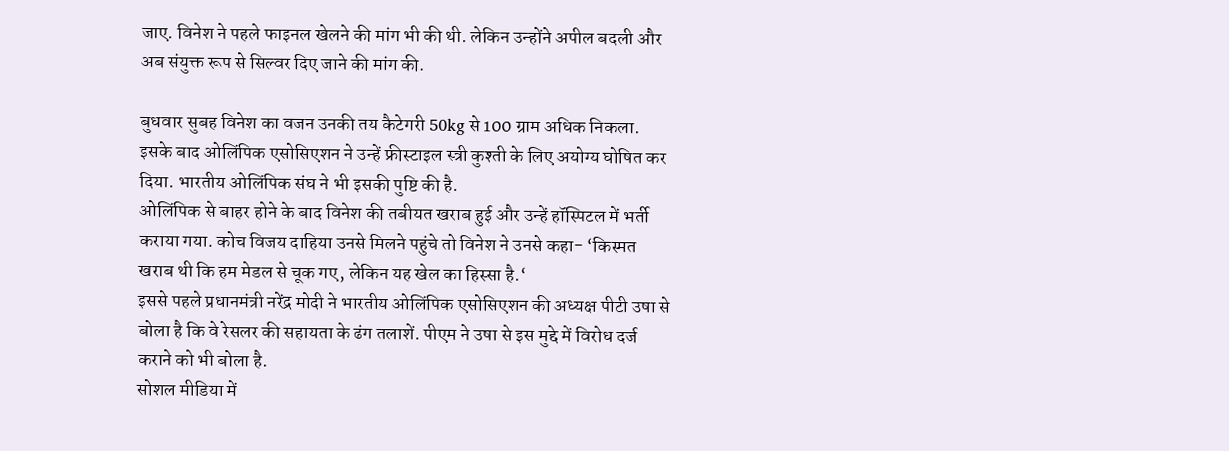जाए. विनेश ने पहले फाइनल खेलने की मांग भी की थी. लेकिन उन्होंने अपील बदली और अब संयुक्त रूप से सिल्वर दिए जाने की मांग की.

बुधवार सुबह विनेश का वजन उनकी तय कैटेगरी 50kg से 100 ग्राम अधिक निकला. इसके बाद ओलिंपिक एसोसिएशन ने उन्हें फ्रीस्टाइल स्त्री कुश्ती के लिए अयोग्य घोषित कर दिया. भारतीय ओलिंपिक संघ ने भी इसकी पुष्टि की है.
ओलिंपिक से बाहर होने के बाद विनेश की तबीयत खराब हुई और उन्हें हॉस्पिटल में भर्ती कराया गया. कोच विजय दाहिया उनसे मिलने पहुंचे तो विनेश ने उनसे कहा- ‘किस्मत खराब थी कि हम मेडल से चूक गए, लेकिन यह खेल का हिस्सा है.‘
इससे पहले प्रधानमंत्री नरेंद्र मोदी ने भारतीय ओलिंपिक एसोसिएशन की अध्यक्ष पीटी उषा से बोला है कि वे रेसलर की सहायता के ढंग तलाशें. पीएम ने उषा से इस मुद्दे में विरोध दर्ज कराने को भी बोला है.
सोशल मीडिया में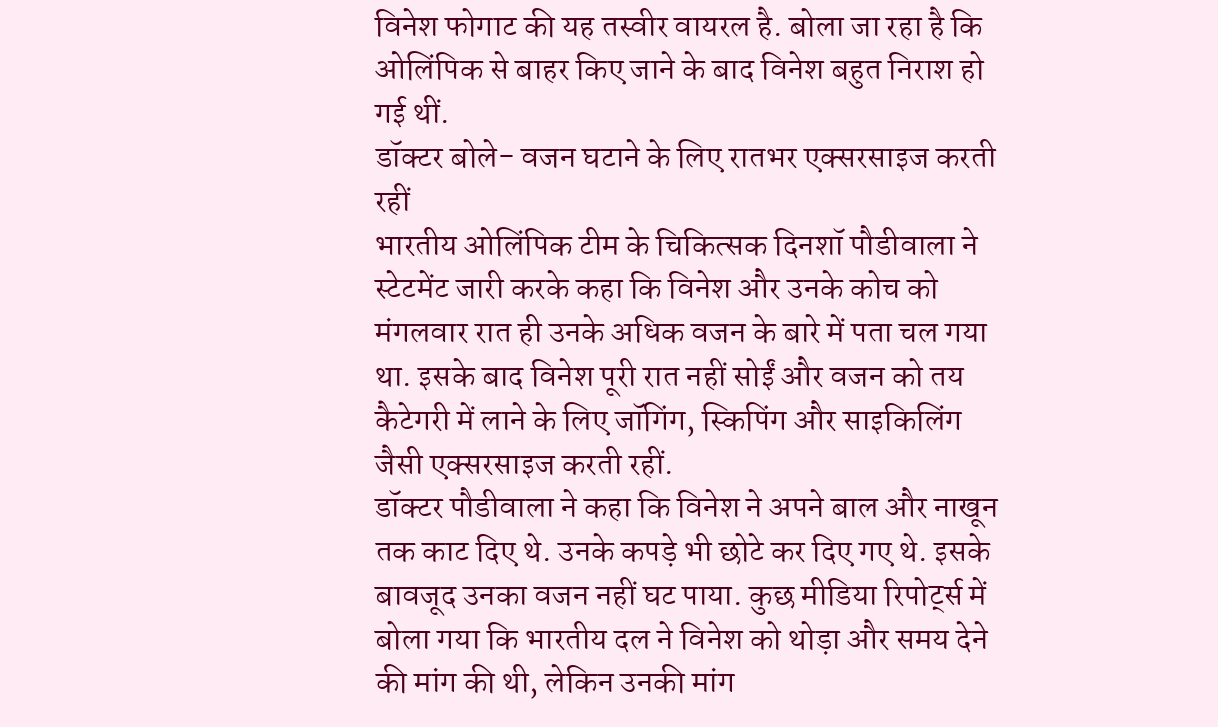विनेश फोगाट की यह तस्वीर वायरल है. बोला जा रहा है कि ओलिंपिक से बाहर किए जाने के बाद विनेश बहुत निराश हो गई थीं.
डॉक्टर बोले- वजन घटाने के लिए रातभर एक्सरसाइज करती रहीं
भारतीय ओलिंपिक टीम के चिकित्सक दिनशॉ पौडीवाला ने स्टेटमेंट जारी करके कहा कि विनेश और उनके कोच को मंगलवार रात ही उनके अधिक वजन के बारे में पता चल गया था. इसके बाद विनेश पूरी रात नहीं सोईं और वजन को तय कैटेगरी में लाने के लिए जॉगिंग, स्किपिंग और साइकिलिंग जैसी एक्सरसाइज करती रहीं.
डॉक्टर पौडीवाला ने कहा कि विनेश ने अपने बाल और नाखून तक काट दिए थे. उनके कपड़े भी छोटे कर दिए गए थे. इसके बावजूद उनका वजन नहीं घट पाया. कुछ मीडिया रिपोर्ट्स में बोला गया कि भारतीय दल ने विनेश को थोड़ा और समय देने की मांग की थी, लेकिन उनकी मांग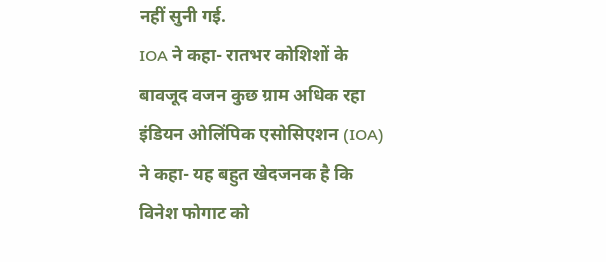नहीं सुनी गई.
IOA ने कहा- रातभर कोशिशों के बावजूद वजन कुछ ग्राम अधिक रहा
इंडियन ओलिंपिक एसोसिएशन (IOA) ने कहा- यह बहुत खेदजनक है कि विनेश फोगाट को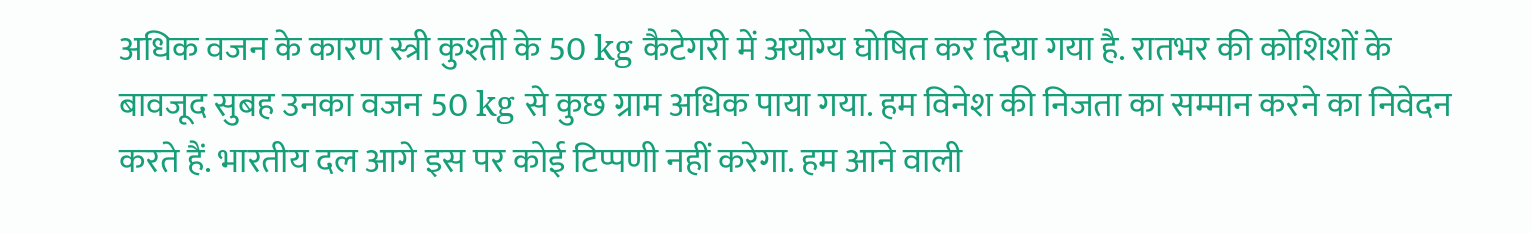अधिक वजन के कारण स्त्री कुश्ती के 50 kg कैटेगरी में अयोग्य घोषित कर दिया गया है. रातभर की कोशिशों के बावजूद सुबह उनका वजन 50 kg से कुछ ग्राम अधिक पाया गया. हम विनेश की निजता का सम्मान करने का निवेदन करते हैं. भारतीय दल आगे इस पर कोई टिप्पणी नहीं करेगा. हम आने वाली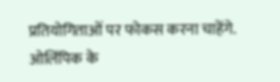प्रतियोगिताओं पर फोकस करना चाहेंगे.
ओलिंपिक के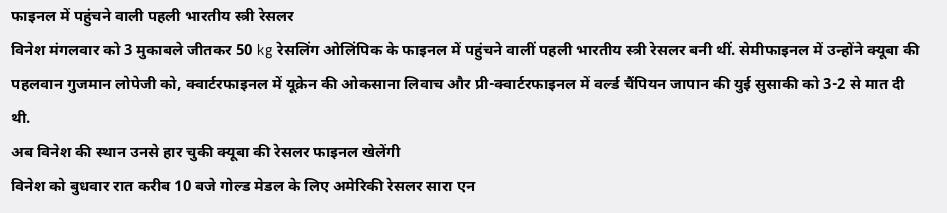फाइनल में पहुंचने वाली पहली भारतीय स्त्री रेसलर
विनेश मंगलवार को 3 मुकाबले जीतकर 50 kg रेसलिंग ओलिंपिक के फाइनल में पहुंचने वालीं पहली भारतीय स्त्री रेसलर बनी थीं. सेमीफाइनल में उन्होंने क्यूबा की पहलवान गुजमान लोपेजी को, क्वार्टरफाइनल में यूक्रेन की ओकसाना लिवाच और प्री-क्वार्टरफाइनल में वर्ल्ड चैंपियन जापान की युई सुसाकी को 3-2 से मात दी थी.
अब विनेश की स्थान उनसे हार चुकी क्यूबा की रेसलर फाइनल खेलेंगी
विनेश को बुधवार रात करीब 10 बजे गोल्ड मेडल के लिए अमेरिकी रेसलर सारा एन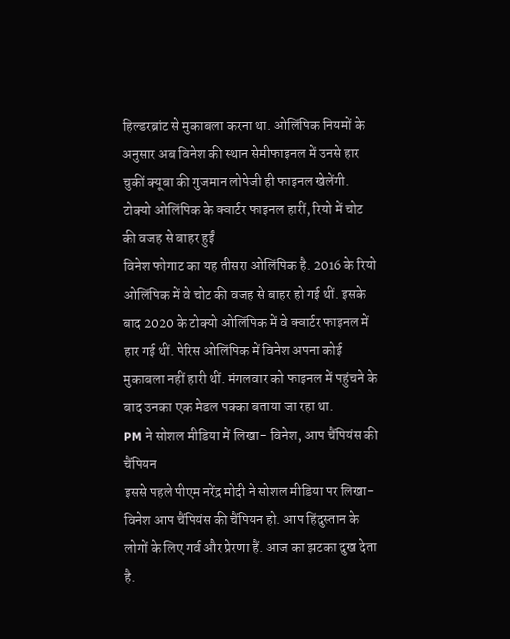हिल्डरब्रांट से मुकाबला करना था. ओलिंपिक नियमों के अनुसार अब विनेश की स्थान सेमीफाइनल में उनसे हार चुकीं क्यूबा की गुजमान लोपेजी ही फाइनल खेलेंगी.
टोक्यो ओलिंपिक के क्वार्टर फाइनल हारीं, रियो में चोट की वजह से बाहर हुईं
विनेश फोगाट का यह तीसरा ओलिंपिक है. 2016 के रियो ओलिंपिक में वे चोट की वजह से बाहर हो गई थीं. इसके बाद 2020 के टोक्यो ओलिंपिक में वे क्वार्टर फाइनल में हार गई थीं. पेरिस ओलिंपिक में विनेश अपना कोई मुकाबला नहीं हारी थीं. मंगलवार को फाइनल में पहुंचने के बाद उनका एक मेडल पक्का बताया जा रहा था.
PM ने सोशल मीडिया में लिखा- विनेश, आप चैंपियंस की चैंपियन
इससे पहले पीएम नरेंद्र मोदी ने सोशल मीडिया पर लिखा- विनेश आप चैंपियंस की चैंपियन हो. आप हिंदुस्तान के लोगों के लिए गर्व और प्रेरणा हैं. आज का झटका दुख देता है.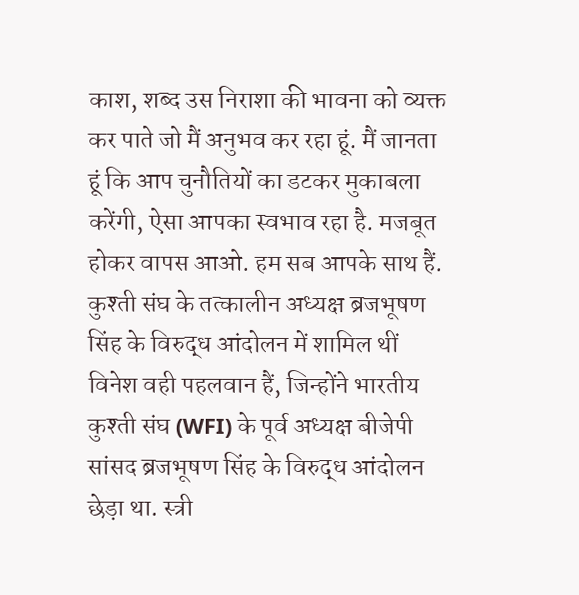काश, शब्द उस निराशा की भावना को व्यक्त कर पाते जो मैं अनुभव कर रहा हूं. मैं जानता हूं कि आप चुनौतियों का डटकर मुकाबला करेंगी, ऐसा आपका स्वभाव रहा है. मजबूत होकर वापस आओ. हम सब आपके साथ हैं.
कुश्ती संघ के तत्कालीन अध्यक्ष ब्रजभूषण सिंह के विरुद्ध आंदोलन में शामिल थीं
विनेश वही पहलवान हैं, जिन्होंने भारतीय कुश्ती संघ (WFI) के पूर्व अध्यक्ष बीजेपी सांसद ब्रजभूषण सिंह के विरुद्ध आंदोलन छेड़ा था. स्त्री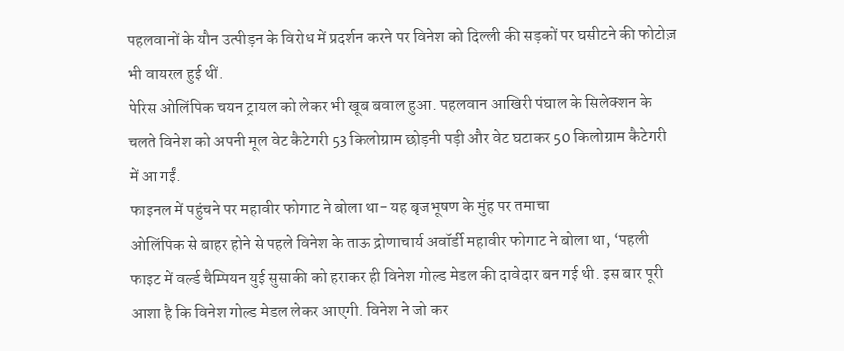पहलवानों के यौन उत्पीड़न के विरोध में प्रदर्शन करने पर विनेश को दिल्ली की सड़कों पर घसीटने की फोटोज़ भी वायरल हुई थीं.
पेरिस ओलिंपिक चयन ट्रायल को लेकर भी खूब बवाल हुआ. पहलवान आखिरी पंघाल के सिलेक्शन के चलते विनेश को अपनी मूल वेट कैटेगरी 53 किलोग्राम छोड़नी पड़ी और वेट घटाकर 50 किलोग्राम कैटेगरी में आ गईं.
फाइनल में पहुंचने पर महावीर फोगाट ने बोला था- यह बृजभूषण के मुंह पर तमाचा
ओलिंपिक से बाहर होने से पहले विनेश के ताऊ द्रोणाचार्य अवॉर्डी महावीर फोगाट ने बोला था, ‘पहली फाइट में वर्ल्ड चैम्पियन युई सुसाकी को हराकर ही विनेश गोल्ड मेडल की दावेदार बन गई थी. इस बार पूरी आशा है कि विनेश गोल्ड मेडल लेकर आएगी. विनेश ने जो कर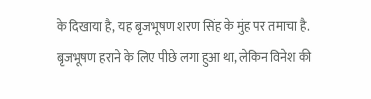के दिखाया है, यह बृजभूषण शरण सिंह के मुंह पर तमाचा है. बृजभूषण हराने के लिए पीछे लगा हुआ था, लेकिन विनेश की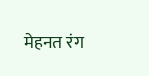मेहनत रंग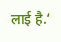लाई है.‘